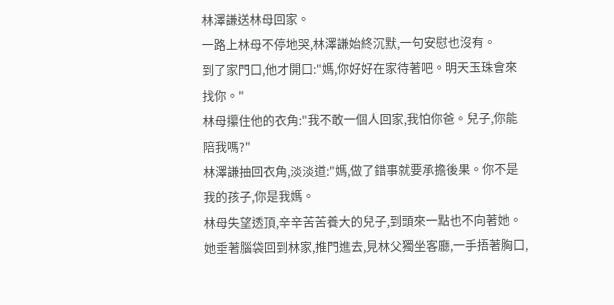林澤謙送林母回家。
一路上林母不停地哭,林澤謙始終沉默,一句安慰也沒有。
到了家門口,他才開口:"媽,你好好在家待著吧。明天玉珠會來找你。"
林母攥住他的衣角:"我不敢一個人回家,我怕你爸。兒子,你能陪我嗎?"
林澤謙抽回衣角,淡淡道:"媽,做了錯事就要承擔後果。你不是我的孩子,你是我媽。
林母失望透頂,辛辛苦苦養大的兒子,到頭來一點也不向著她。
她垂著腦袋回到林家,推門進去,見林父獨坐客廳,一手捂著胸口,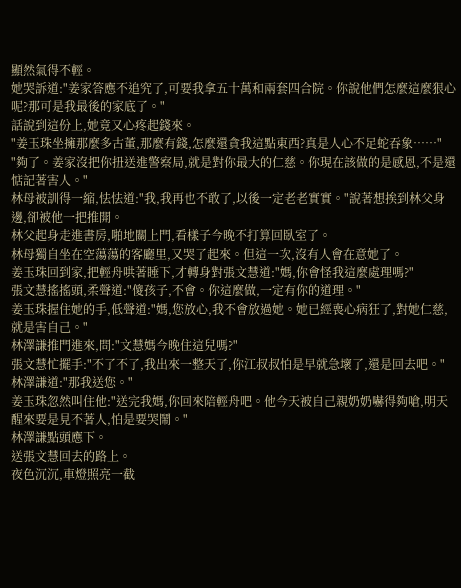顯然氣得不輕。
她哭訴道:"姜家答應不追究了,可要我拿五十萬和兩套四合院。你說他們怎麼這麼狠心呢?那可是我最後的家底了。"
話說到這份上,她竟又心疼起錢來。
"姜玉珠坐擁那麼多古董,那麼有錢,怎麼還貪我這點東西?真是人心不足蛇吞象……"
"夠了。姜家沒把你扭送進警察局,就是對你最大的仁慈。你現在該做的是感恩,不是還惦記著害人。"
林母被訓得一縮,怯怯道:"我,我再也不敢了,以後一定老老實實。"說著想挨到林父身邊,卻被他一把推開。
林父起身走進書房,啪地關上門,看樣子今晚不打算回臥室了。
林母獨自坐在空蕩蕩的客廳里,又哭了起來。但這一次,沒有人會在意她了。
姜玉珠回到家,把輕舟哄著睡下,才轉身對張文慧道:"媽,你會怪我這麼處理嗎?"
張文慧搖搖頭,柔聲道:"傻孩子,不會。你這麼做,一定有你的道理。"
姜玉珠握住她的手,低聲道:"媽,您放心,我不會放過她。她已經喪心病狂了,對她仁慈,就是害自己。"
林澤謙推門進來,問:"文慧媽今晚住這兒嗎?"
張文慧忙擺手:"不了不了,我出來一整天了,你江叔叔怕是早就急壞了,還是回去吧。"
林澤謙道:"那我送您。"
姜玉珠忽然叫住他:"送完我媽,你回來陪輕舟吧。他今天被自己親奶奶嚇得夠嗆,明天醒來要是見不著人,怕是要哭鬧。"
林澤謙點頭應下。
送張文慧回去的路上。
夜色沉沉,車燈照亮一截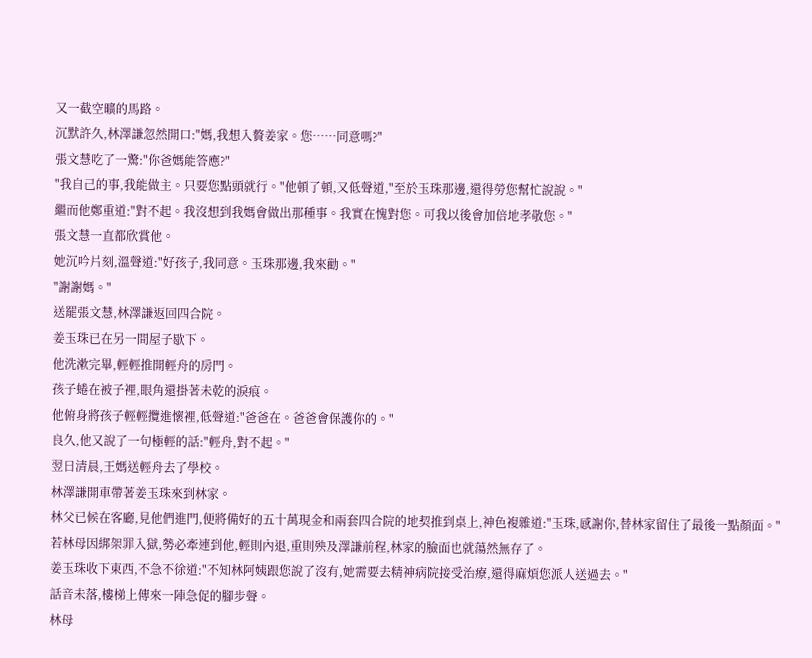又一截空曠的馬路。
沉默許久,林澤謙忽然開口:"媽,我想入贅姜家。您……同意嗎?"
張文慧吃了一驚:"你爸媽能答應?"
"我自己的事,我能做主。只要您點頭就行。"他頓了頓,又低聲道,"至於玉珠那邊,還得勞您幫忙說說。"
繼而他鄭重道:"對不起。我沒想到我媽會做出那種事。我實在愧對您。可我以後會加倍地孝敬您。"
張文慧一直都欣賞他。
她沉吟片刻,溫聲道:"好孩子,我同意。玉珠那邊,我來勸。"
"謝謝媽。"
送罷張文慧,林澤謙返回四合院。
姜玉珠已在另一間屋子歇下。
他洗漱完畢,輕輕推開輕舟的房門。
孩子蜷在被子裡,眼角還掛著未乾的淚痕。
他俯身將孩子輕輕攬進懷裡,低聲道:"爸爸在。爸爸會保護你的。"
良久,他又說了一句極輕的話:"輕舟,對不起。"
翌日清晨,王媽送輕舟去了學校。
林澤謙開車帶著姜玉珠來到林家。
林父已候在客廳,見他們進門,便將備好的五十萬現金和兩套四合院的地契推到桌上,神色複雜道:"玉珠,感謝你,替林家留住了最後一點顏面。"
若林母因綁架罪入獄,勢必牽連到他,輕則內退,重則殃及澤謙前程,林家的臉面也就蕩然無存了。
姜玉珠收下東西,不急不徐道:"不知林阿姨跟您說了沒有,她需要去精神病院接受治療,還得麻煩您派人送過去。"
話音未落,樓梯上傳來一陣急促的腳步聲。
林母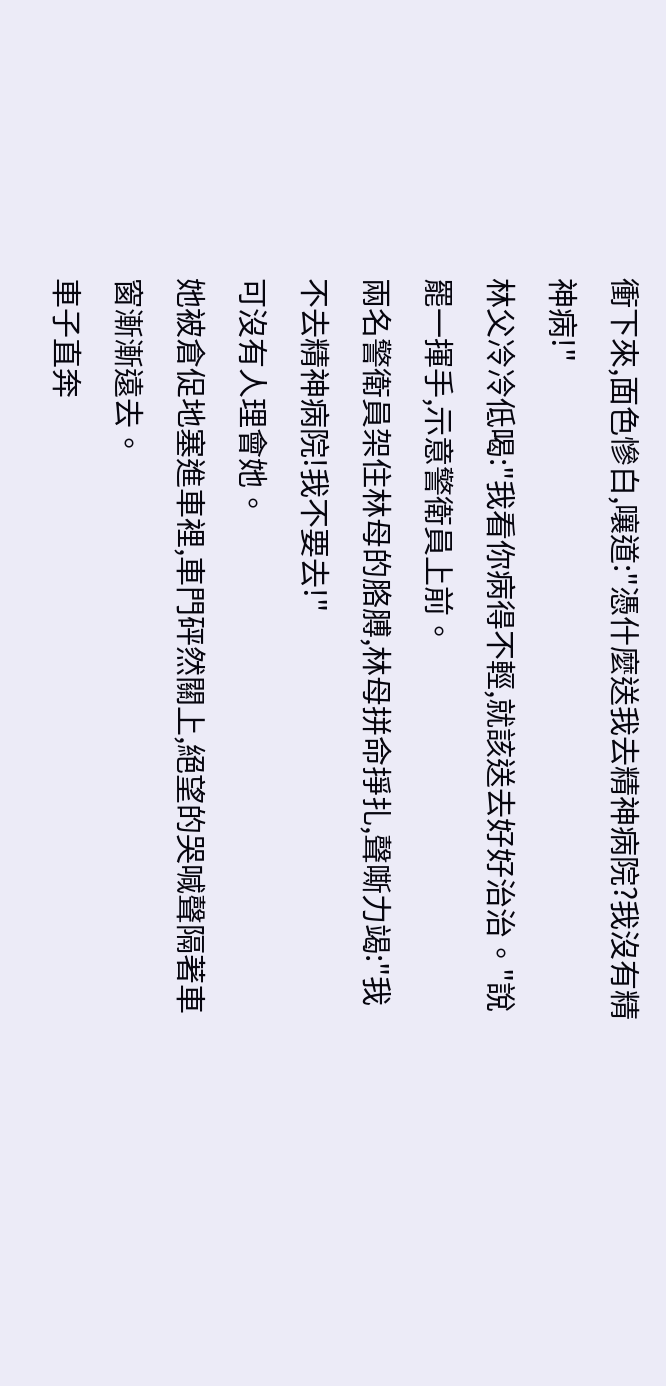衝下來,面色慘白,嚷道:"憑什麼送我去精神病院?我沒有精神病!"
林父冷冷低喝:"我看你病得不輕,就該送去好好治治。"說罷一揮手,示意警衛員上前。
兩名警衛員架住林母的胳膊,林母拼命掙扎,聲嘶力竭:"我不去精神病院!我不要去!"
可沒有人理會她。
她被倉促地塞進車裡,車門砰然關上,絕望的哭喊聲隔著車窗漸漸遠去。
車子直奔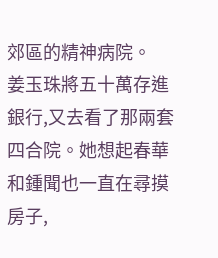郊區的精神病院。
姜玉珠將五十萬存進銀行,又去看了那兩套四合院。她想起春華和鍾聞也一直在尋摸房子,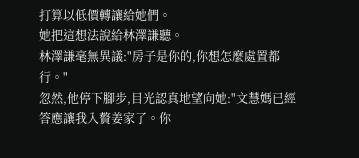打算以低價轉讓給她們。
她把這想法說給林澤謙聽。
林澤謙毫無異議:"房子是你的,你想怎麼處置都行。"
忽然,他停下腳步,目光認真地望向她:"文慧媽已經答應讓我入贅姜家了。你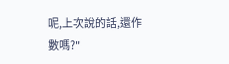呢,上次說的話,還作數嗎?"